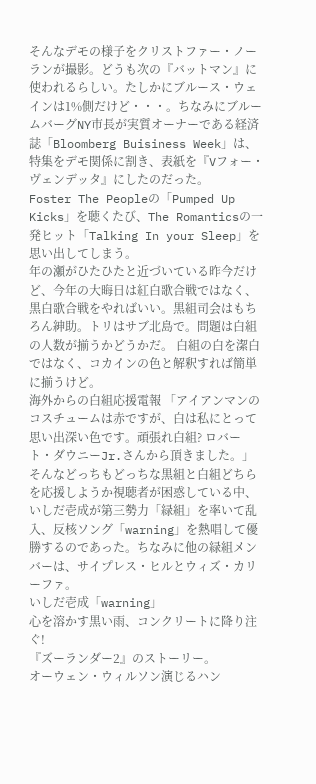そんなデモの様子をクリストファー・ノーランが撮影。どうも次の『バットマン』に使われるらしい。たしかにブルース・ウェインは1%側だけど・・・。ちなみにブルームバーグNY市長が実質オーナーである経済誌「Bloomberg Buisiness Week」は、特集をデモ関係に割き、表紙を『Vフォー・ヴェンデッタ』にしたのだった。
Foster The Peopleの「Pumped Up Kicks」を聴くたび、The Romanticsの一発ヒット「Talking In your Sleep」を思い出してしまう。
年の瀬がひたひたと近づいている昨今だけど、今年の大晦日は紅白歌合戦ではなく、黒白歌合戦をやればいい。黒組司会はもちろん紳助。トリはサブ北島で。問題は白組の人数が揃うかどうかだ。 白組の白を潔白ではなく、コカインの色と解釈すれば簡単に揃うけど。
海外からの白組応援電報 「アイアンマンのコスチュームは赤ですが、白は私にとって思い出深い色です。頑張れ白組? ロバート・ダウニーJr.さんから頂きました。」
そんなどっちもどっちな黒組と白組どちらを応援しようか視聴者が困惑している中、いしだ壱成が第三勢力「緑組」を率いて乱入、反核ソング「warning」を熱唱して優勝するのであった。ちなみに他の緑組メンバーは、サイプレス・ヒルとウィズ・カリーファ。
いしだ壱成「warning」
心を溶かす黒い雨、コンクリートに降り注ぐ!
『ズーランダー2』のストーリー。
オーウェン・ウィルソン演じるハン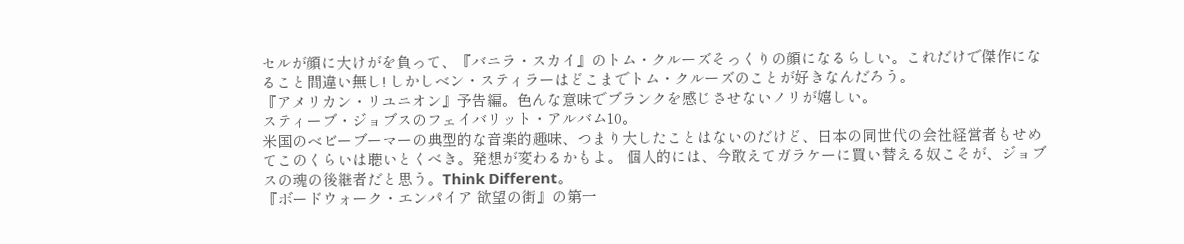セルが顔に大けがを負って、『バニラ・スカイ』のトム・クルーズそっくりの顔になるらしい。これだけで傑作になること間違い無し! しかしベン・スティラーはどこまでトム・クルーズのことが好きなんだろう。
『アメリカン・リユニオン』予告編。色んな意味でブランクを感じさせないノリが嬉しい。
スティーブ・ジョブスのフェイバリット・アルバム10。
米国のベビーブーマーの典型的な音楽的趣味、つまり大したことはないのだけど、日本の同世代の会社経営者もせめてこのくらいは聴いとくべき。発想が変わるかもよ。 個人的には、今敢えてガラケーに買い替える奴こそが、ジョブスの魂の後継者だと思う。Think Different。
『ボードウォーク・エンパイア 欲望の街』の第一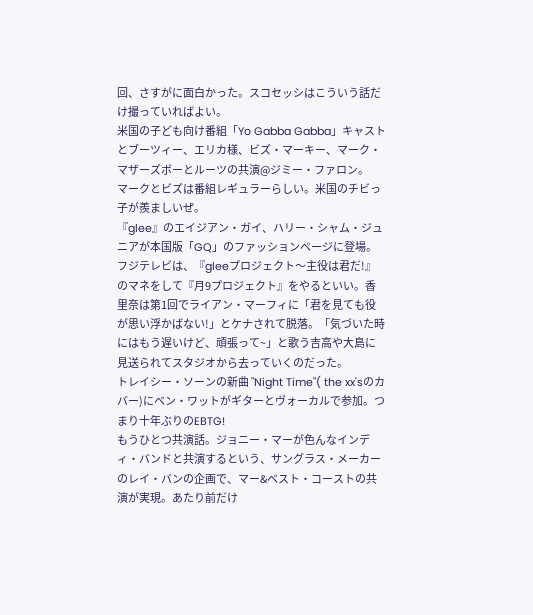回、さすがに面白かった。スコセッシはこういう話だけ撮っていればよい。
米国の子ども向け番組「Yo Gabba Gabba」キャストとブーツィー、エリカ様、ビズ・マーキー、マーク・マザーズボーとルーツの共演@ジミー・ファロン。
マークとビズは番組レギュラーらしい。米国のチビっ子が羨ましいぜ。
『glee』のエイジアン・ガイ、ハリー・シャム・ジュニアが本国版「GQ」のファッションページに登場。
フジテレビは、『gleeプロジェクト〜主役は君だ!』のマネをして『月9プロジェクト』をやるといい。香里奈は第1回でライアン・マーフィに「君を見ても役が思い浮かばない!」とケナされて脱落。「気づいた時にはもう遅いけど、頑張って~」と歌う吉高や大島に見送られてスタジオから去っていくのだった。
トレイシー・ソーンの新曲 "Night Time"( the xx'sのカバー)にベン・ワットがギターとヴォーカルで参加。つまり十年ぶりのEBTG!
もうひとつ共演話。ジョニー・マーが色んなインディ・バンドと共演するという、サングラス・メーカーのレイ・バンの企画で、マー&ベスト・コーストの共演が実現。あたり前だけ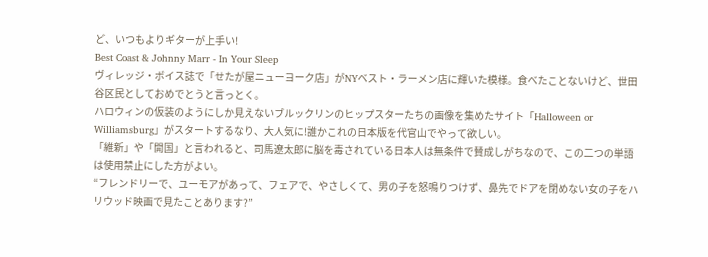ど、いつもよりギターが上手い!
Best Coast & Johnny Marr - In Your Sleep
ヴィレッジ・ボイス誌で「せたが屋ニューヨーク店」がNYベスト・ラーメン店に輝いた模様。食べたことないけど、世田谷区民としておめでとうと言っとく。
ハロウィンの仮装のようにしか見えないブルックリンのヒップスターたちの画像を集めたサイト「Halloween or Williamsburg」がスタートするなり、大人気に!誰かこれの日本版を代官山でやって欲しい。
「維新」や「開国」と言われると、司馬遼太郎に脳を毒されている日本人は無条件で賛成しがちなので、この二つの単語は使用禁止にした方がよい。
“フレンドリーで、ユーモアがあって、フェアで、やさしくて、男の子を怒鳴りつけず、鼻先でドアを閉めない女の子をハリウッド映画で見たことあります?”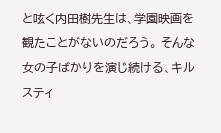と呟く内田樹先生は、学園映画を観たことがないのだろう。 そんな女の子ばかりを演じ続ける、キルスティ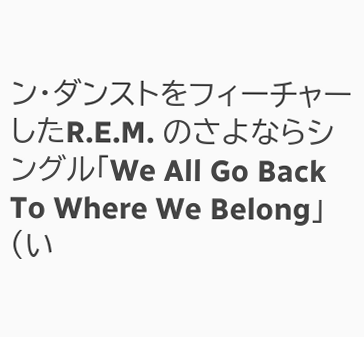ン・ダンストをフィーチャーしたR.E.M. のさよならシングル「We All Go Back To Where We Belong」(い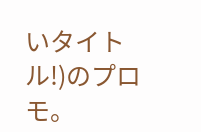いタイトル!)のプロモ。